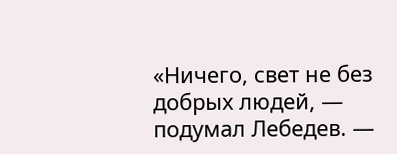«Ничего, свет не без добрых людей, — подумал Лебедев. —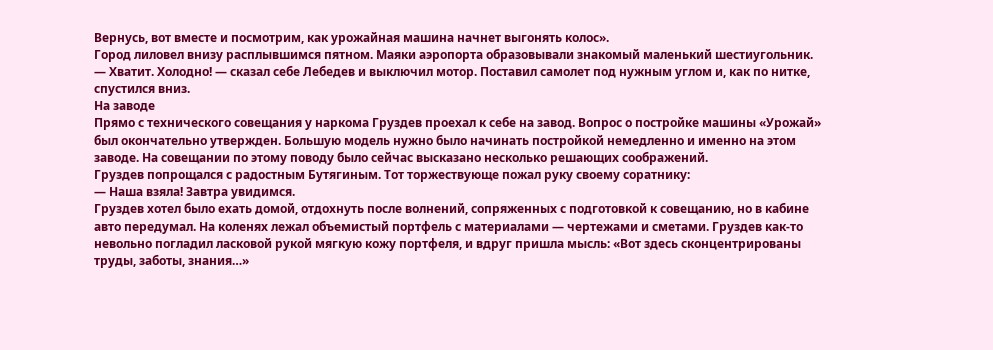Вернусь, вот вместе и посмотрим, как урожайная машина начнет выгонять колос».
Город лиловел внизу расплывшимся пятном. Маяки аэропорта образовывали знакомый маленький шестиугольник.
— Хватит. Холодно! — сказал себе Лебедев и выключил мотор. Поставил самолет под нужным углом и, как по нитке, спустился вниз.
На заводе
Прямо с технического совещания у наркома Груздев проехал к себе на завод. Вопрос о постройке машины «Урожай» был окончательно утвержден. Большую модель нужно было начинать постройкой немедленно и именно на этом заводе. На совещании по этому поводу было сейчас высказано несколько решающих соображений.
Груздев попрощался с радостным Бутягиным. Тот торжествующе пожал руку своему соратнику:
— Наша взяла! Завтра увидимся.
Груздев хотел было ехать домой, отдохнуть после волнений, сопряженных с подготовкой к совещанию, но в кабине авто передумал. На коленях лежал объемистый портфель с материалами — чертежами и сметами. Груздев как-то невольно погладил ласковой рукой мягкую кожу портфеля, и вдруг пришла мысль: «Вот здесь сконцентрированы труды, заботы, знания…»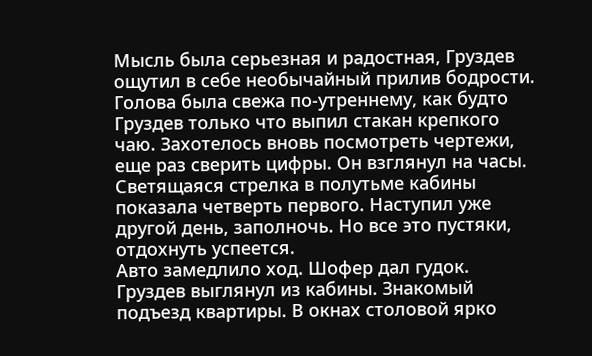Мысль была серьезная и радостная, Груздев ощутил в себе необычайный прилив бодрости. Голова была свежа по-утреннему, как будто Груздев только что выпил стакан крепкого чаю. Захотелось вновь посмотреть чертежи, еще раз сверить цифры. Он взглянул на часы. Светящаяся стрелка в полутьме кабины показала четверть первого. Наступил уже другой день, заполночь. Но все это пустяки, отдохнуть успеется.
Авто замедлило ход. Шофер дал гудок. Груздев выглянул из кабины. Знакомый подъезд квартиры. В окнах столовой ярко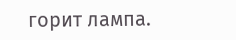горит лампа.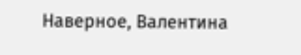Наверное, Валентина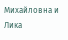Михайловна и Лика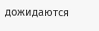дожидаются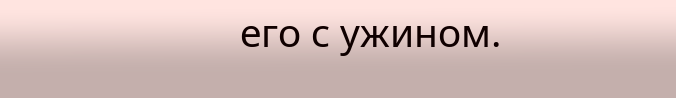его с ужином.